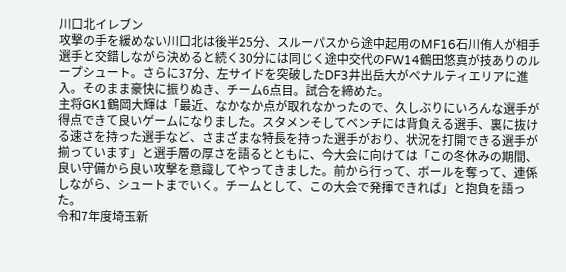川口北イレブン
攻撃の手を緩めない川口北は後半25分、スルーパスから途中起用のMF16石川侑人が相手選手と交錯しながら決めると続く30分には同じく途中交代のFW14鶴田悠真が技ありのループシュート。さらに37分、左サイドを突破したDF3井出岳大がペナルティエリアに進入。そのまま豪快に振りぬき、チーム6点目。試合を締めた。
主将GK1鶴岡大輝は「最近、なかなか点が取れなかったので、久しぶりにいろんな選手が得点できて良いゲームになりました。スタメンそしてベンチには背負える選手、裏に抜ける速さを持った選手など、さまざまな特長を持った選手がおり、状況を打開できる選手が揃っています」と選手層の厚さを語るとともに、今大会に向けては「この冬休みの期間、良い守備から良い攻撃を意識してやってきました。前から行って、ボールを奪って、連係しながら、シュートまでいく。チームとして、この大会で発揮できれば」と抱負を語った。
令和7年度埼玉新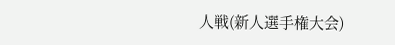人戦(新人選手権大会)